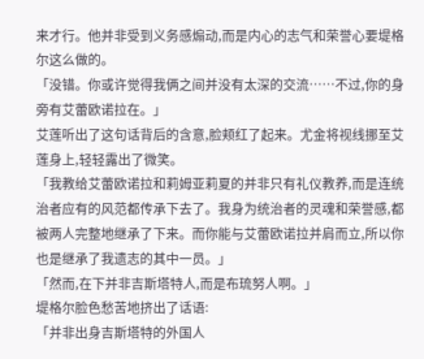来才行。他并非受到义务感煽动,而是内心的志气和荣誉心要堤格尔这么做的。
「没错。你或许觉得我俩之间并没有太深的交流……不过,你的身旁有艾蕾欧诺拉在。」
艾莲听出了这句话背后的含意,脸颊红了起来。尤金将视线挪至艾莲身上,轻轻露出了微笑。
「我教给艾蕾欧诺拉和莉姆亚莉夏的并非只有礼仪教养,而是连统治者应有的风范都传承下去了。我身为统治者的灵魂和荣誉感,都被两人完整地继承了下来。而你能与艾蕾欧诺拉并肩而立,所以你也是继承了我遗志的其中一员。」
「然而,在下并非吉斯塔特人,而是布琉努人啊。」
堤格尔脸色愁苦地挤出了话语:
「并非出身吉斯塔特的外国人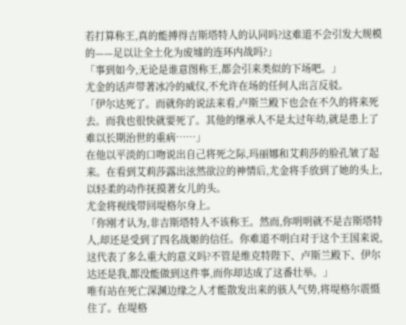若打算称王,真的能搏得吉斯塔特人的认同吗?这难道不会引发大规模的——足以让全土化为废墟的连环内战吗?」
「事到如今,无论是谁意图称王,都会引来类似的下场吧。」
尤金的话声带著冰冷的威仪,不允许在场的任何人出言反驳。
「伊尔达死了。而就你的说法来看,卢斯兰殿下也会在不久的将来死去。而我也很快就要死了。其他的继承人不是太过年幼,就是患上了难以长期治世的重病……」
在他以平淡的口吻说出自己将死之际,玛丽娜和艾莉莎的脸孔皱了起来。在看到艾莉莎露出泫然欲泣的神情后,尤金将手放到了她的头上,以轻柔的动作抚摸著女儿的头。
尤金将视线带回堤格尔身上。
「你刚才认为,非吉斯塔特人不该称王。然而,你明明就不是吉斯塔特人,却还是受到了四名战姬的信任。你难道不明白对于这个王国来说,这代表了多么重大的意义吗?不管是维克特陛下、卢斯兰殿下、伊尔达还是我,都没能做到这件事,而你却达成了这番壮举。」
唯有站在死亡深渊边缘之人才能散发出来的骇人气势,将堤格尔震慑住了。在堤格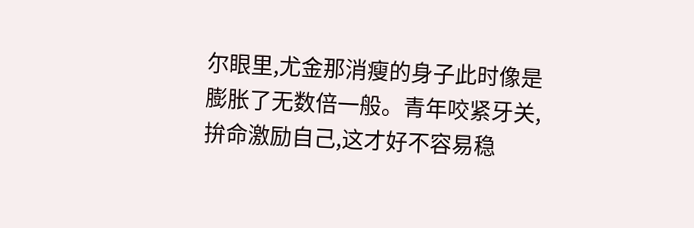尔眼里,尤金那消瘦的身子此时像是膨胀了无数倍一般。青年咬紧牙关,拚命激励自己,这才好不容易稳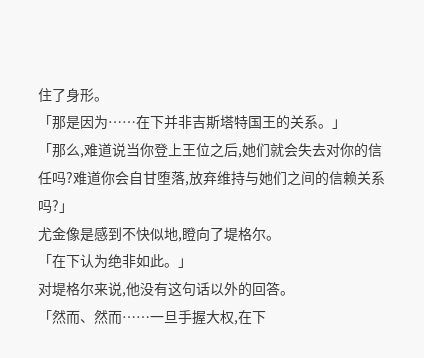住了身形。
「那是因为……在下并非吉斯塔特国王的关系。」
「那么,难道说当你登上王位之后,她们就会失去对你的信任吗?难道你会自甘堕落,放弃维持与她们之间的信赖关系吗?」
尤金像是感到不快似地,瞪向了堤格尔。
「在下认为绝非如此。」
对堤格尔来说,他没有这句话以外的回答。
「然而、然而……一旦手握大权,在下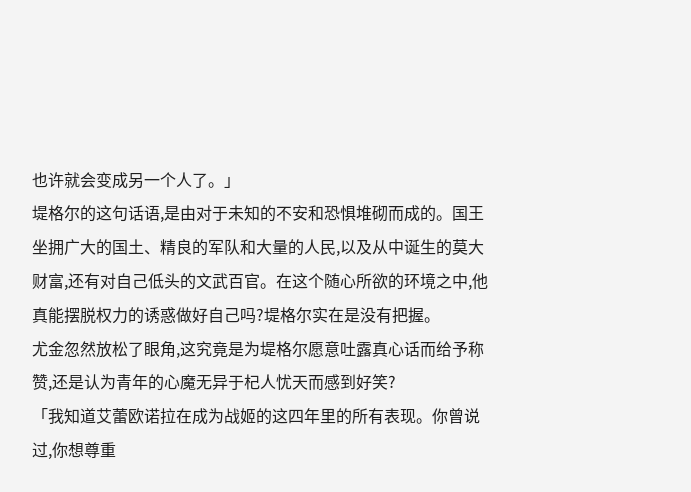也许就会变成另一个人了。」
堤格尔的这句话语,是由对于未知的不安和恐惧堆砌而成的。国王坐拥广大的国土、精良的军队和大量的人民,以及从中诞生的莫大财富,还有对自己低头的文武百官。在这个随心所欲的环境之中,他真能摆脱权力的诱惑做好自己吗?堤格尔实在是没有把握。
尤金忽然放松了眼角,这究竟是为堤格尔愿意吐露真心话而给予称赞,还是认为青年的心魔无异于杞人忧天而感到好笑?
「我知道艾蕾欧诺拉在成为战姬的这四年里的所有表现。你曾说过,你想尊重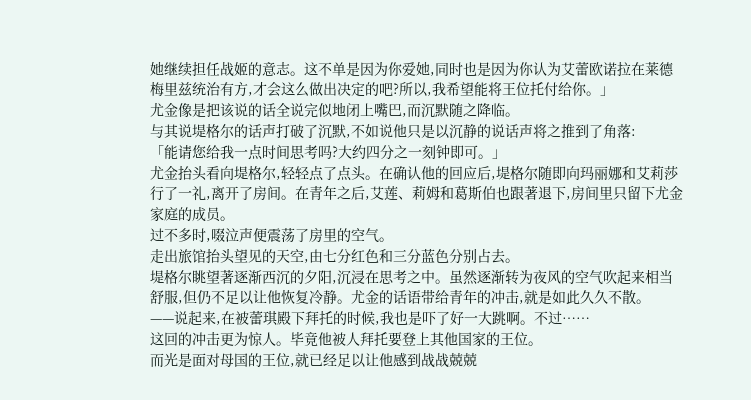她继续担任战姬的意志。这不单是因为你爱她,同时也是因为你认为艾蕾欧诺拉在莱德梅里兹统治有方,才会这么做出决定的吧?所以,我希望能将王位托付给你。」
尤金像是把该说的话全说完似地闭上嘴巴,而沉默随之降临。
与其说堤格尔的话声打破了沉默,不如说他只是以沉静的说话声将之推到了角落:
「能请您给我一点时间思考吗?大约四分之一刻钟即可。」
尤金抬头看向堤格尔,轻轻点了点头。在确认他的回应后,堤格尔随即向玛丽娜和艾莉莎行了一礼,离开了房间。在青年之后,艾莲、莉姆和葛斯伯也跟著退下,房间里只留下尤金家庭的成员。
过不多时,啜泣声便震荡了房里的空气。
走出旅馆抬头望见的天空,由七分红色和三分蓝色分别占去。
堤格尔眺望著逐渐西沉的夕阳,沉浸在思考之中。虽然逐渐转为夜风的空气吹起来相当舒服,但仍不足以让他恢复冷静。尤金的话语带给青年的冲击,就是如此久久不散。
——说起来,在被蕾琪殿下拜托的时候,我也是吓了好一大跳啊。不过……
这回的冲击更为惊人。毕竟他被人拜托要登上其他国家的王位。
而光是面对母国的王位,就已经足以让他感到战战兢兢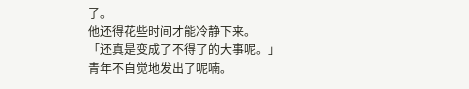了。
他还得花些时间才能冷静下来。
「还真是变成了不得了的大事呢。」
青年不自觉地发出了呢喃。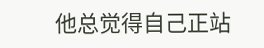他总觉得自己正站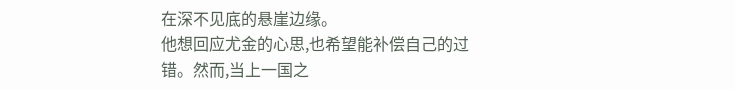在深不见底的悬崖边缘。
他想回应尤金的心思,也希望能补偿自己的过错。然而,当上一国之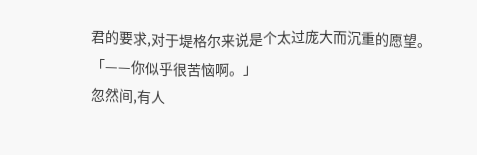君的要求,对于堤格尔来说是个太过庞大而沉重的愿望。
「——你似乎很苦恼啊。」
忽然间,有人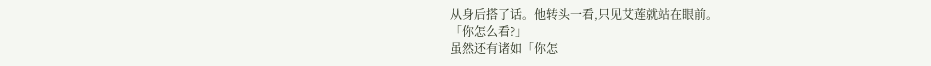从身后搭了话。他转头一看,只见艾莲就站在眼前。
「你怎么看?」
虽然还有诸如「你怎